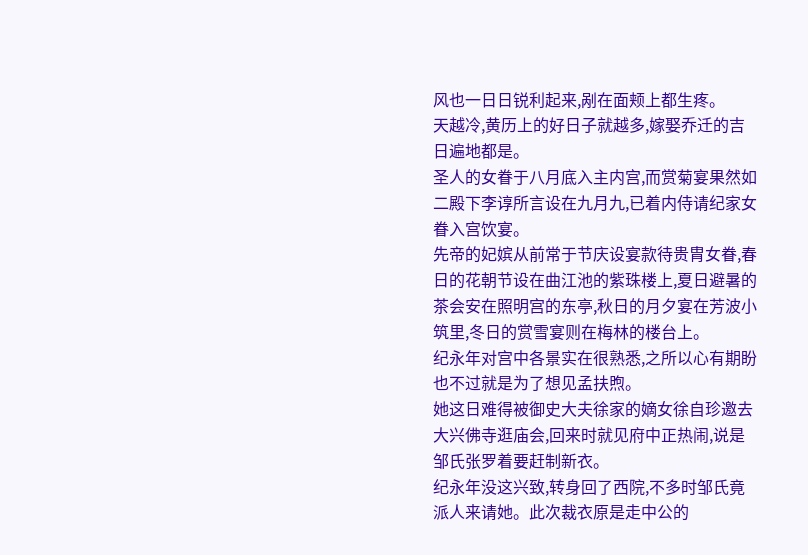风也一日日锐利起来,剐在面颊上都生疼。
天越冷,黄历上的好日子就越多,嫁娶乔迁的吉日遍地都是。
圣人的女眷于八月底入主内宫,而赏菊宴果然如二殿下李谆所言设在九月九,已着内侍请纪家女眷入宫饮宴。
先帝的妃嫔从前常于节庆设宴款待贵胄女眷,春日的花朝节设在曲江池的紫珠楼上,夏日避暑的茶会安在照明宫的东亭,秋日的月夕宴在芳波小筑里,冬日的赏雪宴则在梅林的楼台上。
纪永年对宫中各景实在很熟悉,之所以心有期盼也不过就是为了想见孟扶煦。
她这日难得被御史大夫徐家的嫡女徐自珍邀去大兴佛寺逛庙会,回来时就见府中正热闹,说是邹氏张罗着要赶制新衣。
纪永年没这兴致,转身回了西院,不多时邹氏竟派人来请她。此次裁衣原是走中公的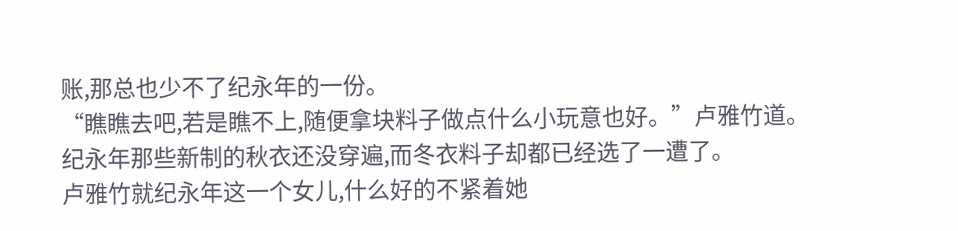账,那总也少不了纪永年的一份。
“瞧瞧去吧,若是瞧不上,随便拿块料子做点什么小玩意也好。”卢雅竹道。
纪永年那些新制的秋衣还没穿遍,而冬衣料子却都已经选了一遭了。
卢雅竹就纪永年这一个女儿,什么好的不紧着她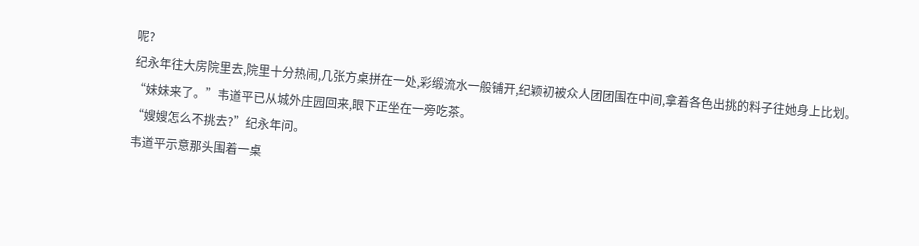呢?
纪永年往大房院里去,院里十分热闹,几张方桌拼在一处,彩缎流水一般铺开,纪颖初被众人团团围在中间,拿着各色出挑的料子往她身上比划。
“妹妹来了。”韦道平已从城外庄园回来,眼下正坐在一旁吃茶。
“嫂嫂怎么不挑去?”纪永年问。
韦道平示意那头围着一桌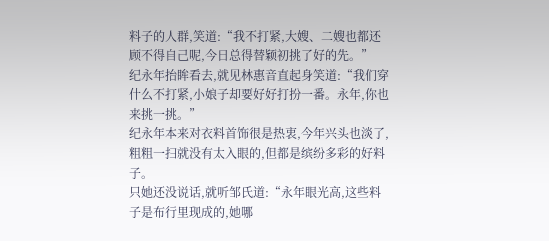料子的人群,笑道:“我不打紧,大嫂、二嫂也都还顾不得自己呢,今日总得替颖初挑了好的先。”
纪永年抬眸看去,就见林惠音直起身笑道:“我们穿什么不打紧,小娘子却要好好打扮一番。永年,你也来挑一挑。”
纪永年本来对衣料首饰很是热衷,今年兴头也淡了,粗粗一扫就没有太入眼的,但都是缤纷多彩的好料子。
只她还没说话,就听邹氏道:“永年眼光高,这些料子是布行里现成的,她哪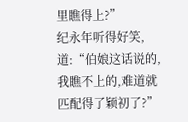里瞧得上?”
纪永年听得好笑,道:“伯娘这话说的,我瞧不上的,难道就匹配得了颖初了?”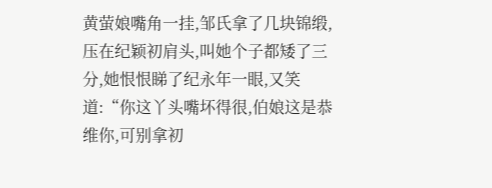黄萤娘嘴角一挂,邹氏拿了几块锦缎,压在纪颖初肩头,叫她个子都矮了三分,她恨恨睇了纪永年一眼,又笑道:“你这丫头嘴坏得很,伯娘这是恭维你,可别拿初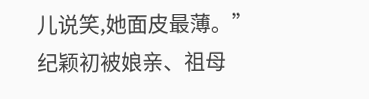儿说笑,她面皮最薄。”
纪颖初被娘亲、祖母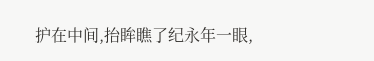护在中间,抬眸瞧了纪永年一眼,